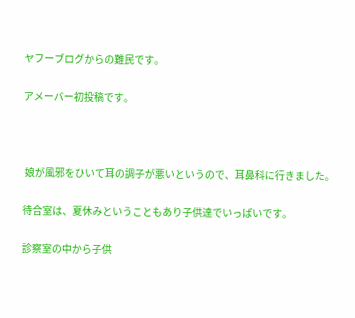ヤフーブログからの難民です。

アメーバー初投稿です。



 娘が風邪をひいて耳の調子が悪いというので、耳鼻科に行きました。

待合室は、夏休みということもあり子供達でいっぱいです。

診察室の中から子供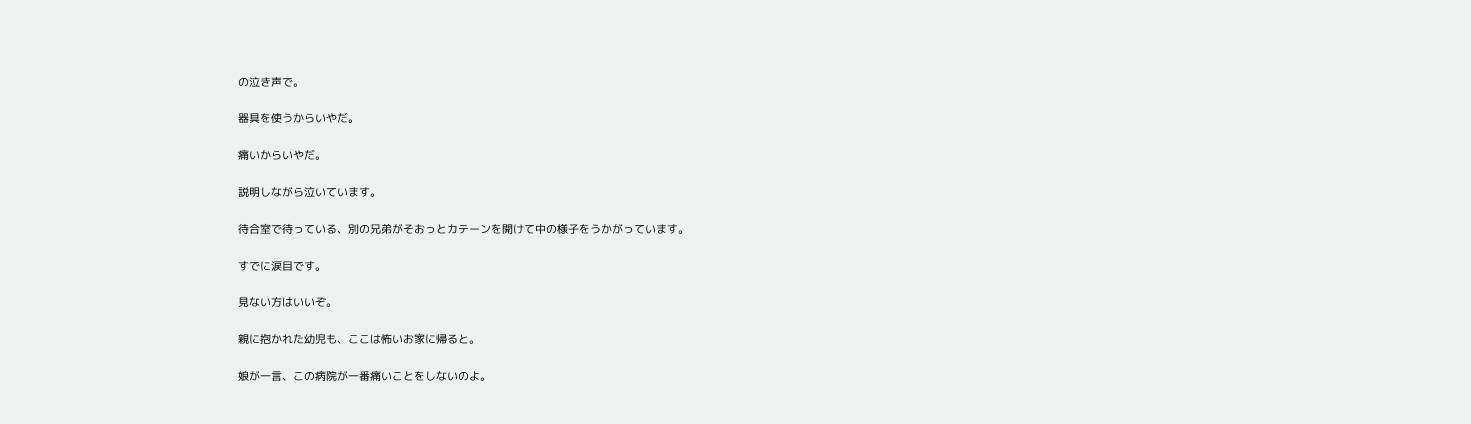の泣き声で。

器具を使うからいやだ。

痛いからいやだ。

説明しながら泣いています。

待合室で待っている、別の兄弟がそおっとカテーンを開けて中の様子をうかがっています。

すでに涙目です。

見ない方はいいぞ。

親に抱かれた幼児も、ここは怖いお家に帰ると。

娘が一言、この病院が一番痛いことをしないのよ。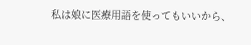私は娘に医療用語を使ってもいいから、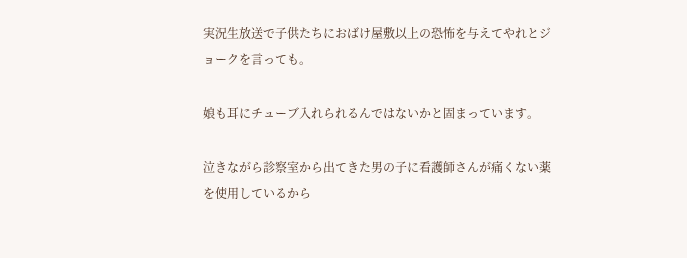実況生放送で子供たちにおばけ屋敷以上の恐怖を与えてやれとジョークを言っても。

娘も耳にチューブ入れられるんではないかと固まっています。

泣きながら診察室から出てきた男の子に看護師さんが痛くない薬を使用しているから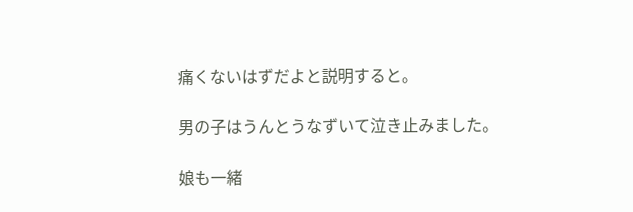痛くないはずだよと説明すると。

男の子はうんとうなずいて泣き止みました。

娘も一緒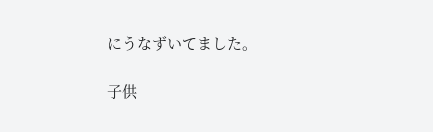にうなずいてました。

子供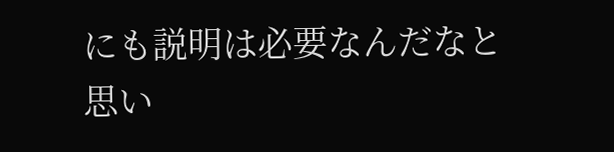にも説明は必要なんだなと思い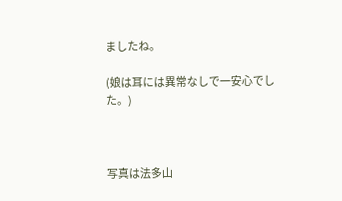ましたね。

(娘は耳には異常なしで一安心でした。)



写真は法多山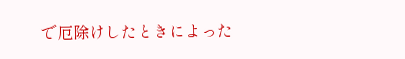で厄除けしたときによった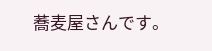蕎麦屋さんです。